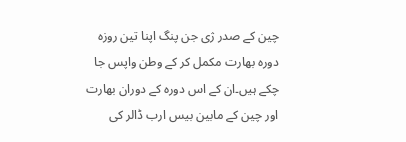چین کے صدر ژی جن پنگ اپنا تین روزہ دورہ بھارت مکمل کر کے وطن واپس جا چکے ہیں۔ان کے اس دورہ کے دوران بھارت اور چین کے مابین بیس ارب ڈالر کی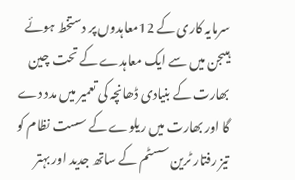سرمایہ کاری کے 12معاہدوں پر دستخط ہوئے ہیںجن میں سے ایک معاہدے کے تحت چین بھارت کے بنیادی ڈھانچہ کی تعمیر میں مدد دے گا اور بھارت میں ریلوے کے سست نظام کو تیز رفتار ٹرین سسٹم کے ساتھ جدید اور بہتر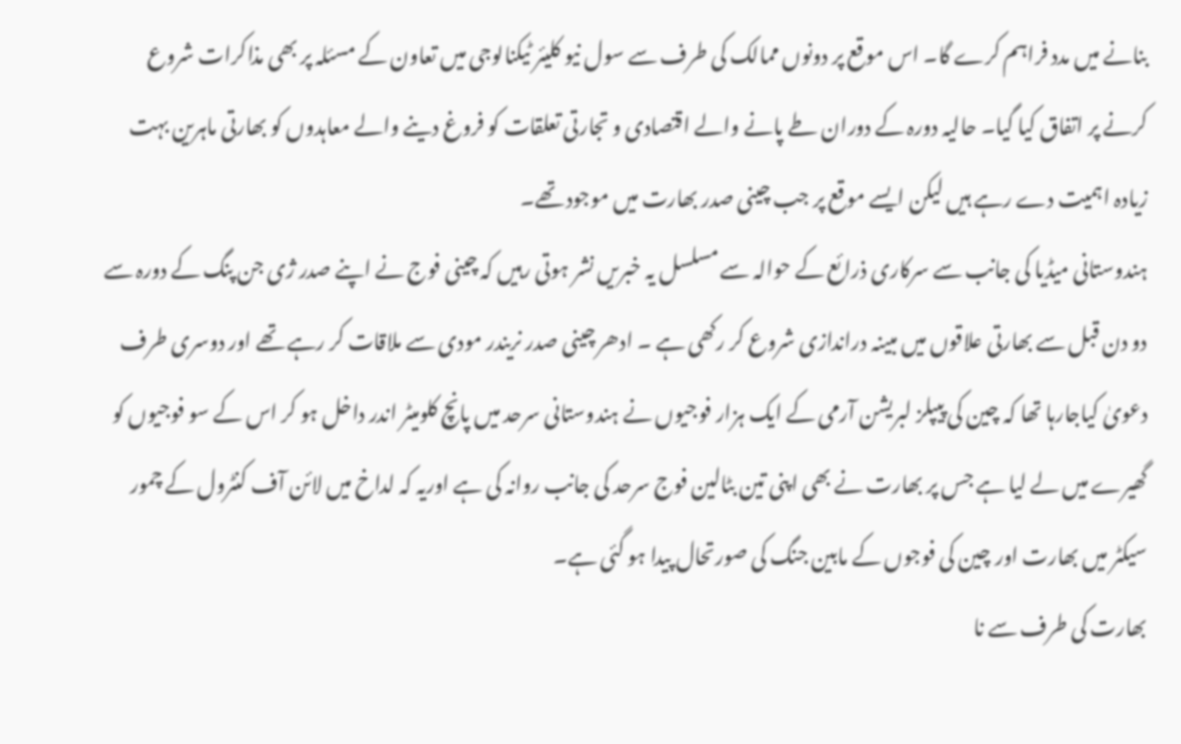بنانے میں مدد فراہم کرے گا۔ اس موقع پر دونوں ممالک کی طرف سے سول نیو کلیئر ٹیکنالوجی میں تعاون کے مسئلہ پر بھی مذاکرات شروع کرنے پر اتفاق کیا گیا۔ حالیہ دورہ کے دوران طے پانے والے اقتصادی و تجارتی تعلقات کو فروغ دینے والے معاہدوں کو بھارتی ماہرین بہت زیادہ اہمیت دے رہے ہیں لیکن ایسے موقع پر جب چینی صدر بھارت میں موجود تھے۔
ہندوستانی میڈیا کی جانب سے سرکاری ذرائع کے حوالہ سے مسلسل یہ خبریں نشر ہوتی رہیں کہ چینی فوج نے اپنے صدر ژی جن پنگ کے دورہ سے دو دن قبل سے بھارتی علاقوں میں مبینہ دراندازی شروع کر رکھی ہے ۔ ادھر چینی صدر نریندر مودی سے ملاقات کر رہے تھے اور دوسری طرف دعویٰ کیاجارہا تھا کہ چین کی پیپلز لبریشن آرمی کے ایک ہزار فوجیوں نے ہندوستانی سرحد میں پانچ کلومیٹر اندر داخل ہو کر اس کے سو فوجیوں کو گھیرے میں لے لیا ہے جس پر بھارت نے بھی اپنی تین بٹالین فوج سرحد کی جانب روانہ کی ہے اوریہ کہ لداخ میں لائن آف کنٹرول کے چمور سیکٹر میں بھارت اور چین کی فوجوں کے مابین جنگ کی صورتحال پیدا ہو گئی ہے۔
بھارت کی طرف سے نا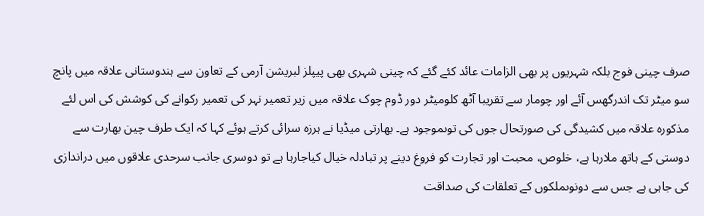صرف چینی فوج بلکہ شہریوں پر بھی الزامات عائد کئے گئے کہ چینی شہری بھی پیپلز لبریشن آرمی کے تعاون سے ہندوستانی علاقہ میں پانچ سو میٹر تک اندرگھس آئے اور چومار سے تقریبا آٹھ کلومیٹر دور ڈوم چوک علاقہ میں زیر تعمیر نہر کی تعمیر رکوانے کی کوشش کی اس لئے مذکورہ علاقہ میں کشیدگی کی صورتحال جوں کی توںموجود ہے۔ بھارتی میڈیا نے ہرزہ سرائی کرتے ہوئے کہا کہ ایک طرف چین بھارت سے دوستی کے ہاتھ ملارہا ہے، خلوص، محبت اور تجارت کو فروغ دینے پر تبادلہ خیال کیاجارہا ہے تو دوسری جانب سرحدی علاقوں میں دراندازی کی جاہی ہے جس سے دونوںملکوں کے تعلقات کی صداقت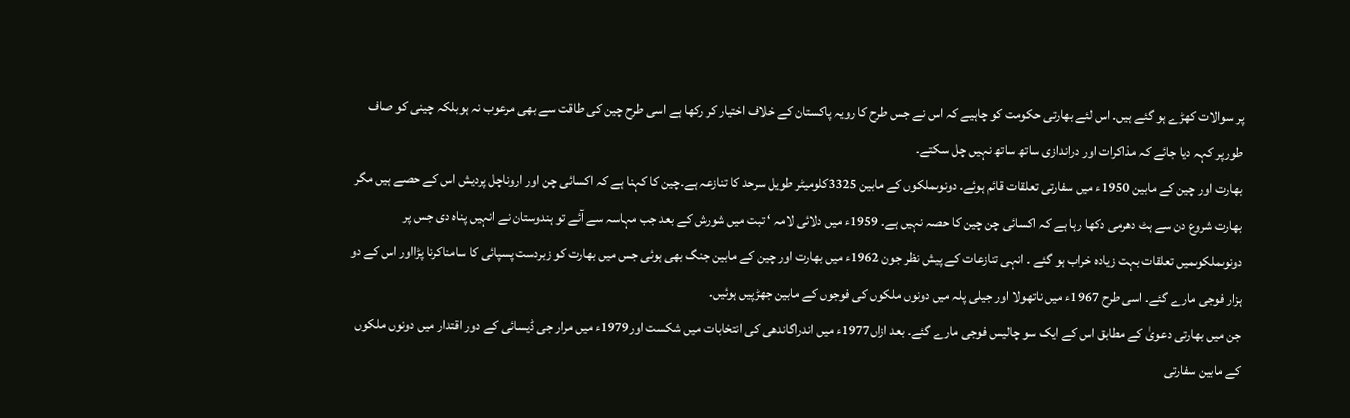پر سوالات کھڑے ہو گئے ہیں۔ اس لئے بھارتی حکومت کو چاہیے کہ اس نے جس طرح کا رویہ پاکستان کے خلاف اختیار کر رکھا ہے اسی طرح چین کی طاقت سے بھی مرعوب نہ ہوبلکہ چینی کو صاف طورپر کہہ دیا جائے کہ مذاکرات اور دراندازی ساتھ ساتھ نہیں چل سکتے۔
بھارت اور چین کے مابین 1950ء میں سفارتی تعلقات قائم ہوئے۔ دونوںملکوں کے مابین 3325کلومیٹر طویل سرحد کا تنازعہ ہے۔چین کا کہنا ہے کہ اکسائی چن اور اروناچل پردیش اس کے حصے ہیں مگر بھارت شروع دن سے ہٹ دھرمی دکھا رہا ہے کہ اکسائی چن چین کا حصہ نہیں ہے۔ 1959ء میں دلائی لامہ ‘ تبت میں شورش کے بعد جب مہاسہ سے آئے تو ہندوستان نے انہیں پناہ دی جس پر دونوںملکوںمیں تعلقات بہت زیادہ خراب ہو گئے ۔ انہی تنازعات کے پیش نظر جون 1962ء میں بھارت اور چین کے مابین جنگ بھی ہوئی جس میں بھارت کو زبردست پسپائی کا سامناکرنا پڑااور اس کے دو ہزار فوجی مارے گئے۔ اسی طرح 1967ء میں ناتھولا اور جیلی پلہ میں دونوں ملکوں کی فوجوں کے مابین جھڑپیں ہوئیں۔
جن میں بھارتی دعویٰ کے مطابق اس کے ایک سو چالیس فوجی مارے گئے۔ بعد ازاں1977ء میں اندراگاندھی کی انتخابات میں شکست اور1979ء میں مرار جی ڈیسائی کے دور اقتدار میں دونوں ملکوں کے مابین سفارتی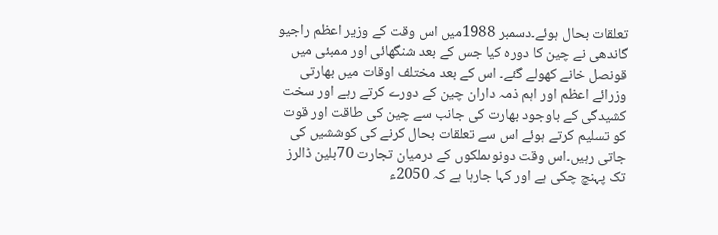تعلقات بحال ہوئے۔دسمبر 1988میں اس وقت کے وزیر اعظم راجیو گاندھی نے چین کا دورہ کیا جس کے بعد شنگھائی اور ممبئی میں قونصل خانے کھولے گئے۔ اس کے بعد مختلف اوقات میں بھارتی وزرائے اعظم اور اہم ذمہ داران چین کے دورے کرتے رہے اور سخت کشیدگی کے باوجود بھارت کی جانب سے چین کی طاقت اور قوت کو تسلیم کرتے ہوئے اس سے تعلقات بحال کرنے کی کوششیں کی جاتی رہیں۔اس وقت دونوںملکوں کے درمیان تجارت 70بلین ڈالرز تک پہنچ چکی ہے اور کہا جارہا ہے کہ 2050ء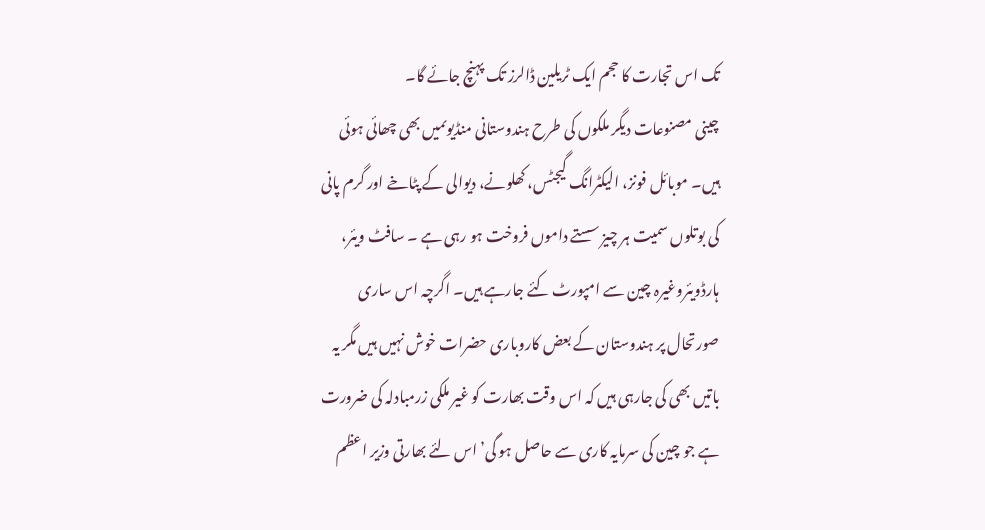تک اس تجارت کا حجم ایک ٹریلین ڈالرز تک پہنچ جائے گا۔
چینی مصنوعات دیگر ملکوں کی طرح ہندوستانی منڈیوںمیں بھی چھائی ہوئی ہیں۔ موبائل فونز، الیکٹرانگ گیجٹس، کھلونے، دیوالی کے پٹاخے اور گرم پانی کی بوتلوں سمیت ہر چیز سستے داموں فروخت ہو رہی ہے ۔ سافٹ ویئر، ہارڈویئروغیرہ چین سے امپورٹ کئے جارہے ہیں۔ اگرچہ اس ساری صورتحال پر ہندوستان کے بعض کاروباری حضرات خوش نہیں ہیں مگر یہ باتیں بھی کی جارہی ہیں کہ اس وقت بھارت کو غیر ملکی زرمبادلہ کی ضرورت ہے جو چین کی سرمایہ کاری سے حاصل ہو گی’ اس لئے بھارتی وزیر اعظم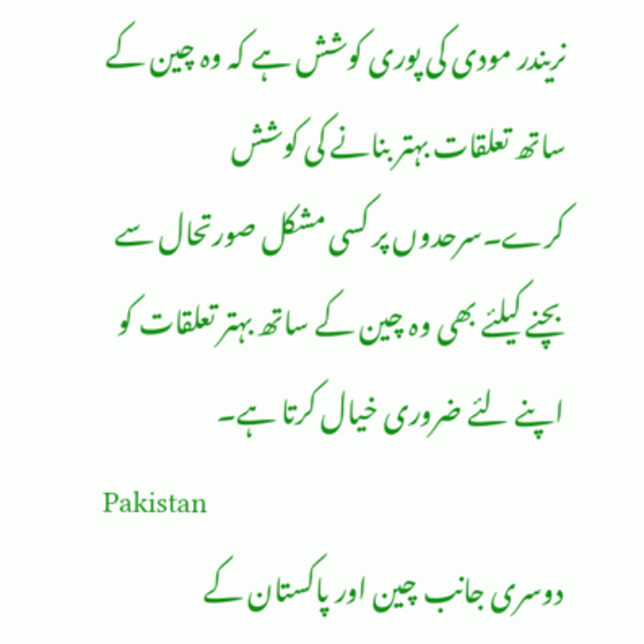نریندر مودی کی پوری کوشش ہے کہ وہ چین کے ساتھ تعلقات بہتر بنانے کی کوشش کرے۔سرحدوں پر کسی مشکل صورتحال سے بچنے کیلئے بھی وہ چین کے ساتھ بہتر تعلقات کو اپنے لئے ضروری خیال کرتا ہے۔
Pakistan
دوسری جانب چین اور پاکستان کے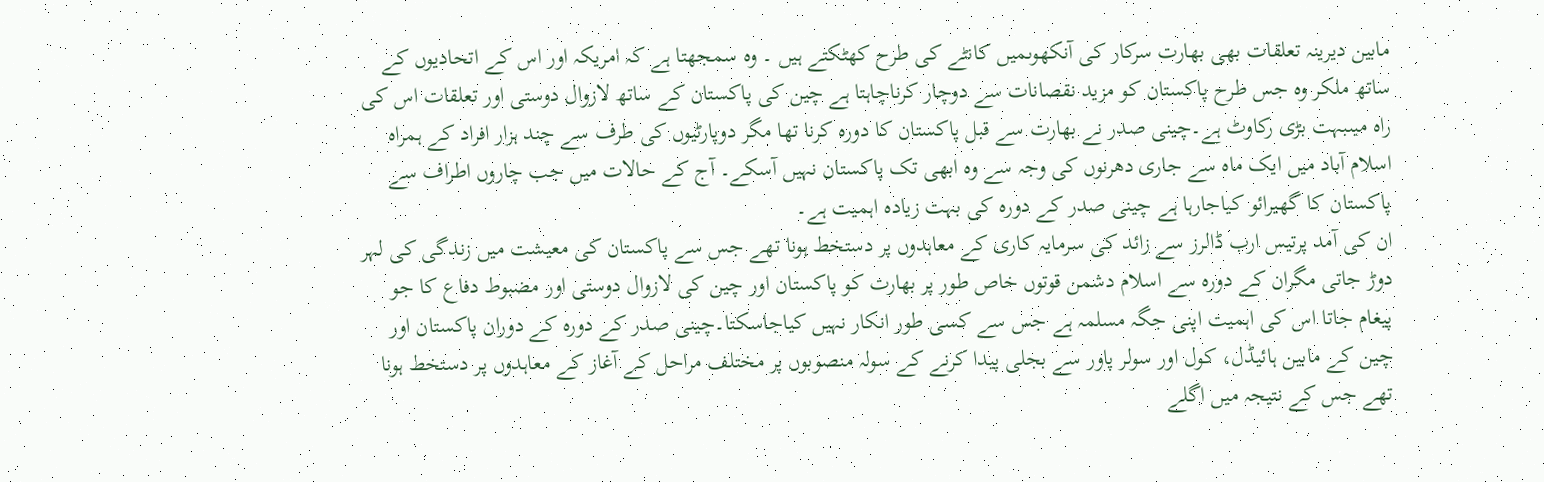مابین دیرینہ تعلقات بھی بھارت سرکار کی آنکھوںمیں کانٹے کی طرح کھٹکتے ہیں ۔ وہ سمجھتا ہے کہ امریکہ اور اس کے اتحادیوں کے ساتھ ملکر وہ جس طرح پاکستان کو مزید نقصانات سے دوچار کرناچاہتا ہے چین کی پاکستان کے ساتھ لازوال دوستی اور تعلقات اس کی راہ میںبہت بڑی رکاوٹ ہے۔چینی صدر نے بھارت سے قبل پاکستان کا دورہ کرنا تھا مگر دوپارٹیوں کی طرف سے چند ہزار افراد کے ہمراہ اسلام آباد میں ایک ماہ سے جاری دھرنوں کی وجہ سے وہ ابھی تک پاکستان نہیں آسکے۔ آج کے حالات میں جب چاروں اطراف سے پاکستان کا گھیرائو کیاجارہا ہے چینی صدر کے دورہ کی بہت زیادہ اہمیت ہے۔
ان کی آمد پرتیس ارب ڈالرز سے زائد کی سرمایہ کاری کے معاہدوں پر دستخط ہونا تھے جس سے پاکستان کی معیشت میں زندگی کی لہر دوڑ جاتی مگران کے دورہ سے اسلام دشمن قوتوں خاص طور پر بھارت کو پاکستان اور چین کی لازوال دوستی اور مضبوط دفاع کا جو پیغام جاتا اس کی اہمیت اپنی جگہ مسلمہ ہے جس سے کسی طور انکار نہیں کیاجاسکتا۔چینی صدر کے دورہ کے دوران پاکستان اور چین کے مابین ہائیڈل، کول اور سولر پاور سے بجلی پیدا کرنے کے سولہ منصوبوں پر مختلف مراحل کے آغاز کے معاہدوں پر دستخط ہونا تھے جس کے نتیجہ میں اگلے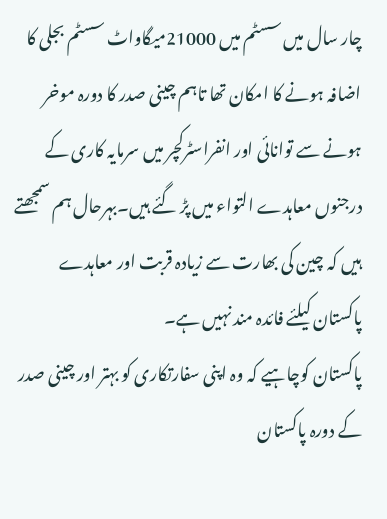چار سال میں سسٹم میں 21000میگاواٹ سسٹم بجلی کا اضافہ ہونے کا امکان تھا تاہم چینی صدر کا دورہ موخر ہونے سے توانائی اور انفراسٹرکچر میں سرمایہ کاری کے درجنوں معاہدے التواء میں پڑ گئے ہیں۔بہرحال ہم سمجھتے ہیں کہ چین کی بھارت سے زیادہ قربت اور معاہدے پاکستان کیلئے فائدہ مند نہیں ہے۔
پاکستان کوچاہیے کہ وہ اپنی سفارتکاری کو بہتر اور چینی صدر کے دورہ پاکستان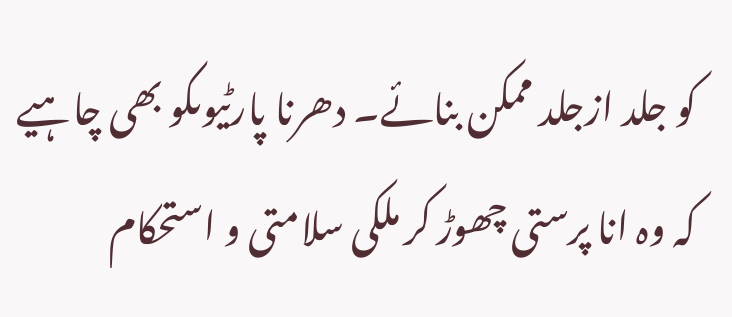کو جلد ازجلد ممکن بنائے۔ دھرنا پارٹیوںکو بھی چاہیے کہ وہ انا پرستی چھوڑ کر ملکی سلامتی و استحکام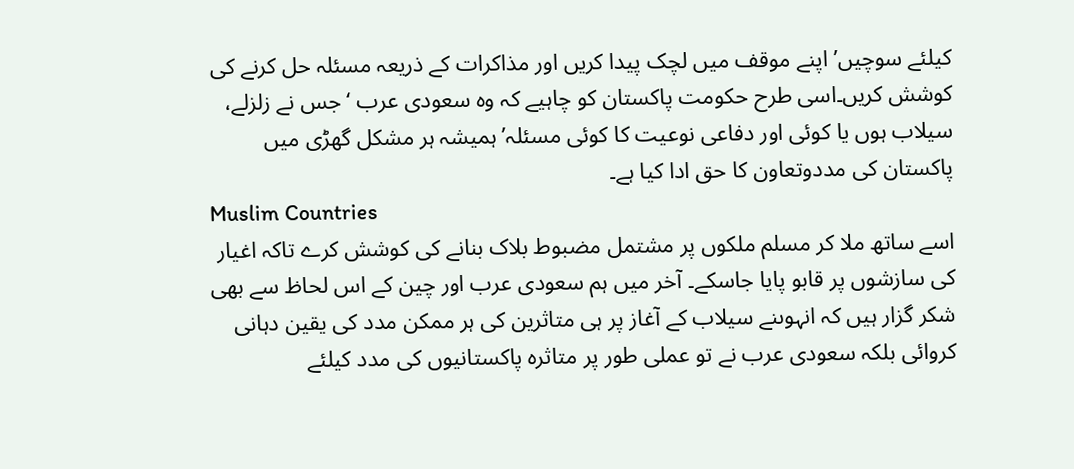کیلئے سوچیں’ اپنے موقف میں لچک پیدا کریں اور مذاکرات کے ذریعہ مسئلہ حل کرنے کی کوشش کریں۔اسی طرح حکومت پاکستان کو چاہیے کہ وہ سعودی عرب ‘ جس نے زلزلے، سیلاب ہوں یا کوئی اور دفاعی نوعیت کا کوئی مسئلہ’ ہمیشہ ہر مشکل گھڑی میں پاکستان کی مددوتعاون کا حق ادا کیا ہے۔
Muslim Countries
اسے ساتھ ملا کر مسلم ملکوں پر مشتمل مضبوط بلاک بنانے کی کوشش کرے تاکہ اغیار کی سازشوں پر قابو پایا جاسکے۔ آخر میں ہم سعودی عرب اور چین کے اس لحاظ سے بھی شکر گزار ہیں کہ انہوںنے سیلاب کے آغاز پر ہی متاثرین کی ہر ممکن مدد کی یقین دہانی کروائی بلکہ سعودی عرب نے تو عملی طور پر متاثرہ پاکستانیوں کی مدد کیلئے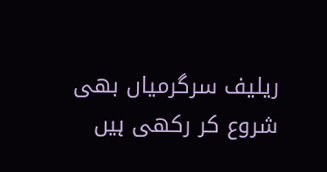ریلیف سرگرمیاں بھی شروع کر رکھی ہیں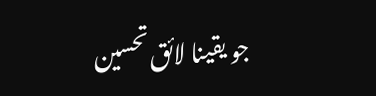جو یقینا لائق تحسین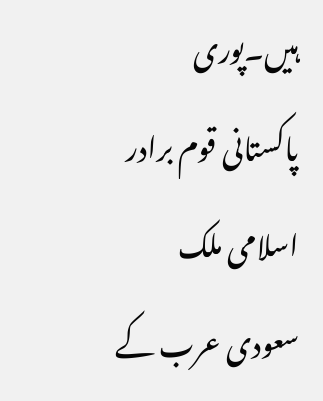ہیں۔پوری پاکستانی قوم برادر اسلامی ملک سعودی عرب کے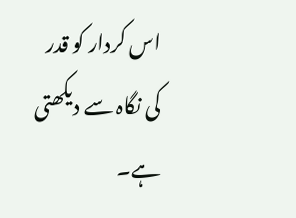اس کردار کو قدر کی نگاہ سے دیکھتی ہے۔